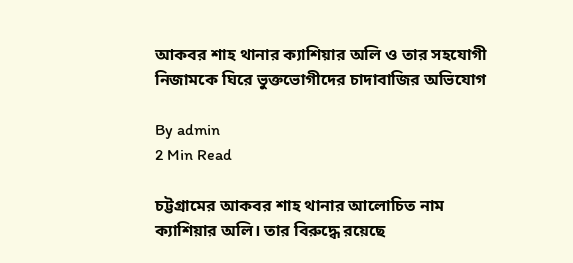আকবর শাহ থানার ক্যাশিয়ার অলি ও তার সহযোগী নিজামকে ঘিরে ভুক্তভোগীদের চাদাবাজির অভিযোগ

By admin
2 Min Read

চট্টগ্রামের আকবর শাহ থানার আলোচিত নাম ক্যাশিয়ার অলি। তার বিরুদ্ধে রয়েছে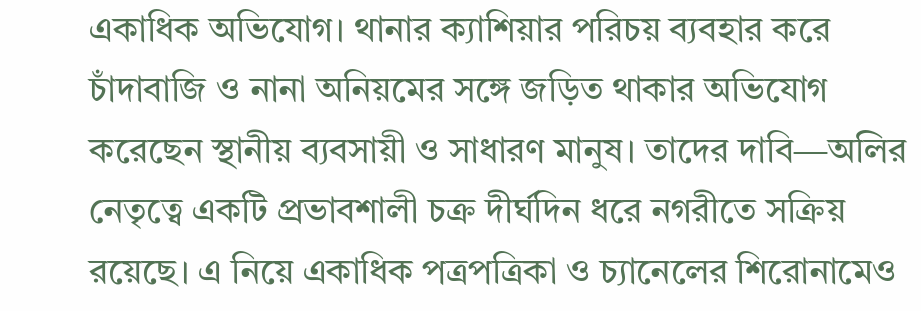একাধিক অভিযোগ। থানার ক্যাশিয়ার পরিচয় ব্যবহার করে চাঁদাবাজি ও নানা অনিয়মের সঙ্গে জড়িত থাকার অভিযোগ করেছেন স্থানীয় ব্যবসায়ী ও সাধারণ মানুষ। তাদের দাবি—অলির নেতৃত্বে একটি প্রভাবশালী চক্র দীর্ঘদিন ধরে নগরীতে সক্রিয় রয়েছে। এ নিয়ে একাধিক পত্রপত্রিকা ও চ্যানেলের শিরোনামেও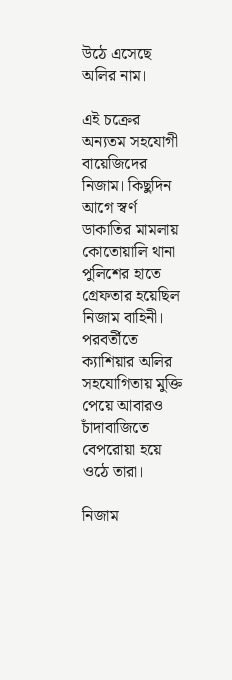উঠে এসেছে অলির নাম।

এই চক্রের অন্যতম সহযোগী বায়েজিদের নিজাম। কিছুদিন আগে স্বর্ণ ডাকাতির মামলায় কোতোয়ালি থানা পুলিশের হাতে গ্রেফতার হয়েছিল নিজাম বাহিনী। পরবর্তীতে ক্যাশিয়ার অলির সহযোগিতায় মুক্তি পেয়ে আবারও চাঁদাবাজিতে বেপরোয়া হয়ে ওঠে তারা।

নিজাম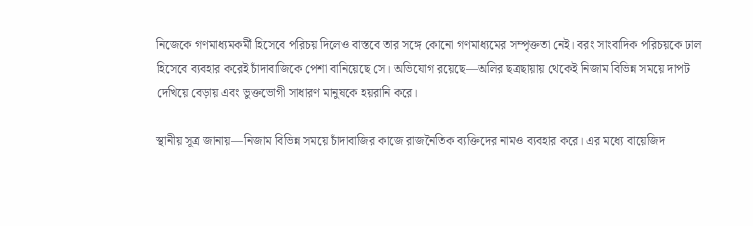নিজেকে গণমাধ্যমকর্মী হিসেবে পরিচয় দিলেও বাস্তবে তার সঙ্গে কোনো গণমাধ্যমের সম্পৃক্ততা নেই। বরং সাংবাদিক পরিচয়কে ঢাল হিসেবে ব্যবহার করেই চাঁদাবাজিকে পেশা বানিয়েছে সে। অভিযোগ রয়েছে—অলির ছত্রছায়ায় থেকেই নিজাম বিভিন্ন সময়ে দাপট দেখিয়ে বেড়ায় এবং ভুক্তভোগী সাধারণ মানুষকে হয়রানি করে।

স্থানীয় সূত্র জানায়—নিজাম বিভিন্ন সময়ে চাঁদাবাজির কাজে রাজনৈতিক ব্যক্তিদের নামও ব্যবহার করে। এর মধ্যে বায়েজিদ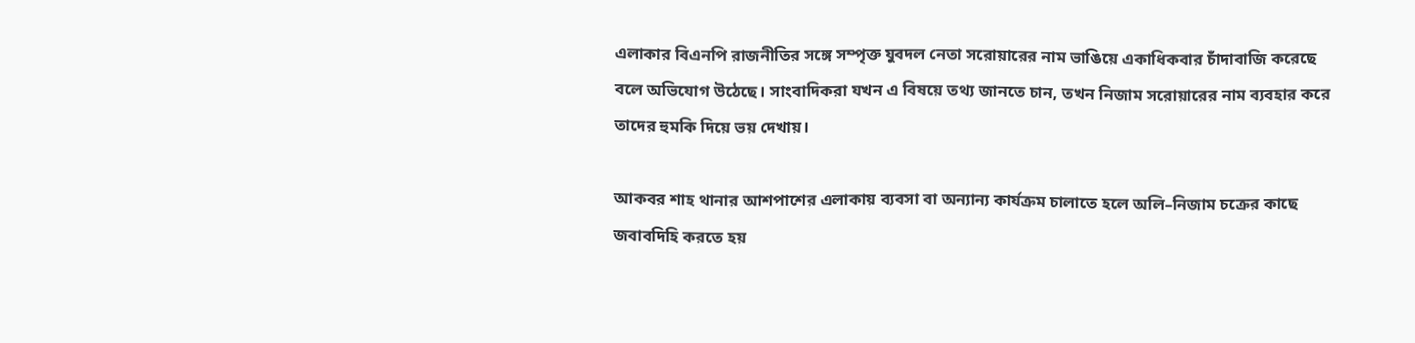এলাকার বিএনপি রাজনীতির সঙ্গে সম্পৃক্ত যুবদল নেতা সরোয়ারের নাম ভাঙিয়ে একাধিকবার চাঁদাবাজি করেছে বলে অভিযোগ উঠেছে। সাংবাদিকরা যখন এ বিষয়ে তথ্য জানতে চান, তখন নিজাম সরোয়ারের নাম ব্যবহার করে তাদের হুমকি দিয়ে ভয় দেখায়।

আকবর শাহ থানার আশপাশের এলাকায় ব্যবসা বা অন্যান্য কার্যক্রম চালাতে হলে অলি–নিজাম চক্রের কাছে জবাবদিহি করতে হয়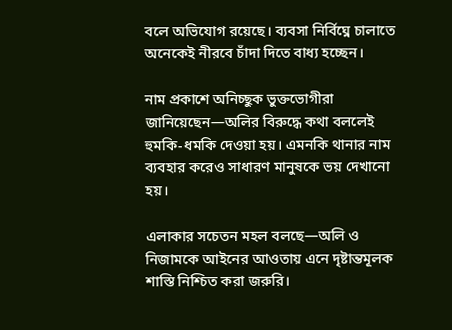বলে অভিযোগ রয়েছে। ব্যবসা নির্বিঘ্নে চালাতে অনেকেই নীরবে চাঁদা দিতে বাধ্য হচ্ছেন।

নাম প্রকাশে অনিচ্ছুক ভুক্তভোগীরা জানিয়েছেন—অলির বিরুদ্ধে কথা বললেই হুমকি-ধমকি দেওয়া হয়। এমনকি থানার নাম ব্যবহার করেও সাধারণ মানুষকে ভয় দেখানো হয়।

এলাকার সচেতন মহল বলছে—অলি ও নিজামকে আইনের আওতায় এনে দৃষ্টান্তমূলক শাস্তি নিশ্চিত করা জরুরি।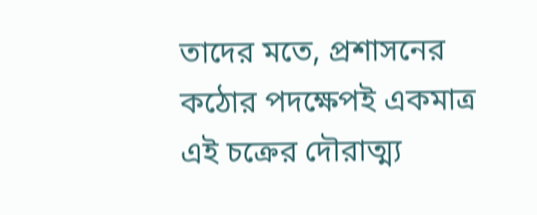তাদের মতে, প্রশাসনের কঠোর পদক্ষেপই একমাত্র এই চক্রের দৌরাত্ম্য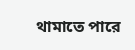থামাতে পারে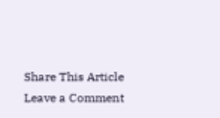Share This Article
Leave a Comment